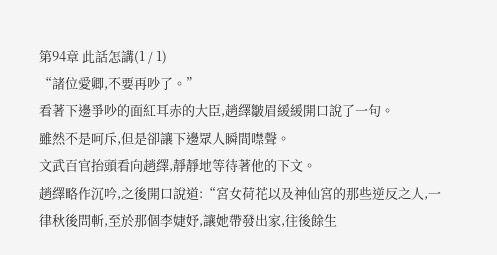第94章 此話怎講(1 / 1)
“諸位愛卿,不要再吵了。”
看著下邊爭吵的面紅耳赤的大臣,趙繹皺眉緩緩開口說了一句。
雖然不是呵斥,但是卻讓下邊眾人瞬間噤聲。
文武百官抬頭看向趙繹,靜靜地等待著他的下文。
趙繹略作沉吟,之後開口說道:“宮女荷花以及神仙宮的那些逆反之人,一律秋後問斬,至於那個李婕妤,讓她帶發出家,往後餘生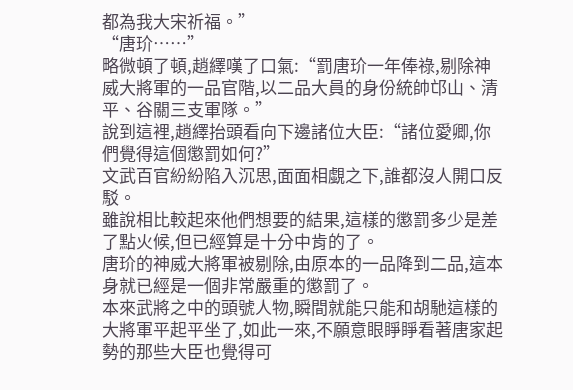都為我大宋祈福。”
“唐玠……”
略微頓了頓,趙繹嘆了口氣:“罰唐玠一年俸祿,剔除神威大將軍的一品官階,以二品大員的身份統帥邙山、清平、谷關三支軍隊。”
說到這裡,趙繹抬頭看向下邊諸位大臣:“諸位愛卿,你們覺得這個懲罰如何?”
文武百官紛紛陷入沉思,面面相覷之下,誰都沒人開口反駁。
雖說相比較起來他們想要的結果,這樣的懲罰多少是差了點火候,但已經算是十分中肯的了。
唐玠的神威大將軍被剔除,由原本的一品降到二品,這本身就已經是一個非常嚴重的懲罰了。
本來武將之中的頭號人物,瞬間就能只能和胡馳這樣的大將軍平起平坐了,如此一來,不願意眼睜睜看著唐家起勢的那些大臣也覺得可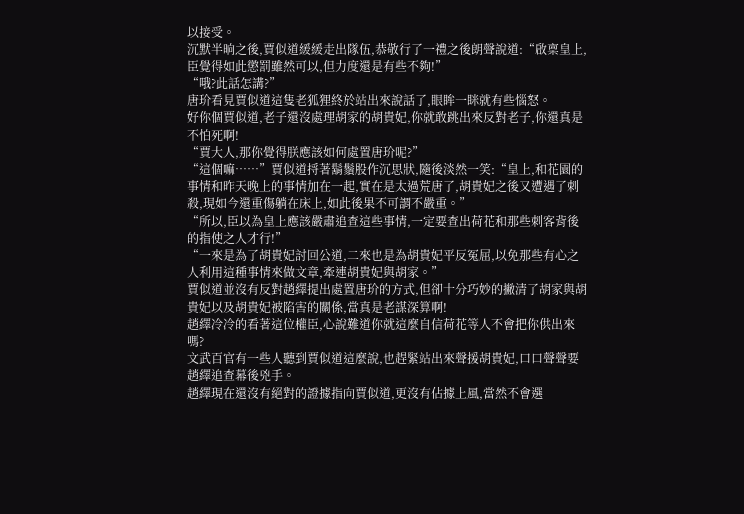以接受。
沉默半晌之後,賈似道緩緩走出隊伍,恭敬行了一禮之後朗聲說道:“啟稟皇上,臣覺得如此懲罰雖然可以,但力度還是有些不夠!”
“哦?此話怎講?”
唐玠看見賈似道這隻老狐狸終於站出來說話了,眼眸一眯就有些惱怒。
好你個賈似道,老子還沒處理胡家的胡貴妃,你就敢跳出來反對老子,你還真是不怕死啊!
“賈大人,那你覺得朕應該如何處置唐玠呢?”
“這個嘛……”賈似道捋著鬍鬚股作沉思狀,隨後淡然一笑:“皇上,和花園的事情和昨天晚上的事情加在一起,實在是太過荒唐了,胡貴妃之後又遭遇了刺殺,現如今還重傷躺在床上,如此後果不可謂不嚴重。”
“所以,臣以為皇上應該嚴肅追查這些事情,一定要查出荷花和那些刺客背後的指使之人才行!”
“一來是為了胡貴妃討回公道,二來也是為胡貴妃平反冤屈,以免那些有心之人利用這種事情來做文章,牽連胡貴妃與胡家。”
賈似道並沒有反對趙繹提出處置唐玠的方式,但卻十分巧妙的撇清了胡家與胡貴妃以及胡貴妃被陷害的關係,當真是老謀深算啊!
趙繹冷冷的看著這位權臣,心說難道你就這麼自信荷花等人不會把你供出來嗎?
文武百官有一些人聽到賈似道這麼說,也趕緊站出來聲援胡貴妃,口口聲聲要趙繹追查幕後兇手。
趙繹現在還沒有絕對的證據指向賈似道,更沒有佔據上風,當然不會選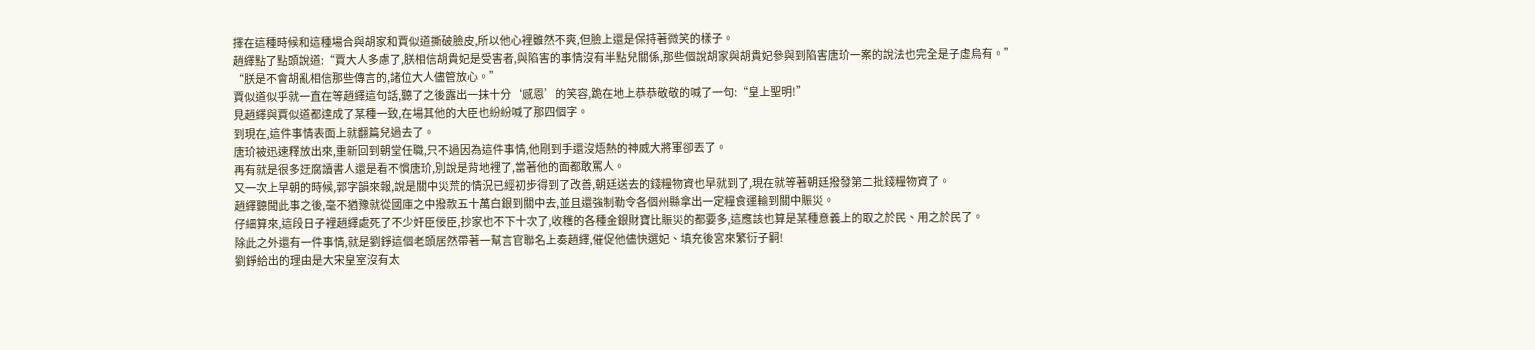擇在這種時候和這種場合與胡家和賈似道撕破臉皮,所以他心裡雖然不爽,但臉上還是保持著微笑的樣子。
趙繹點了點頭說道:“賈大人多慮了,朕相信胡貴妃是受害者,與陷害的事情沒有半點兒關係,那些個說胡家與胡貴妃參與到陷害唐玠一案的說法也完全是子虛烏有。”
“朕是不會胡亂相信那些傳言的,諸位大人儘管放心。”
賈似道似乎就一直在等趙繹這句話,聽了之後露出一抹十分‘感恩’的笑容,跪在地上恭恭敬敬的喊了一句:“皇上聖明!”
見趙繹與賈似道都達成了某種一致,在場其他的大臣也紛紛喊了那四個字。
到現在,這件事情表面上就翻篇兒過去了。
唐玠被迅速釋放出來,重新回到朝堂任職,只不過因為這件事情,他剛到手還沒焐熱的神威大將軍卻丟了。
再有就是很多迂腐讀書人還是看不慣唐玠,別說是背地裡了,當著他的面都敢罵人。
又一次上早朝的時候,郭字韻來報,說是關中災荒的情況已經初步得到了改善,朝廷送去的錢糧物資也早就到了,現在就等著朝廷撥發第二批錢糧物資了。
趙繹聽聞此事之後,毫不猶豫就從國庫之中撥款五十萬白銀到關中去,並且還強制勒令各個州縣拿出一定糧食運輸到關中賑災。
仔細算來,這段日子裡趙繹處死了不少奸臣佞臣,抄家也不下十次了,收穫的各種金銀財寶比賑災的都要多,這應該也算是某種意義上的取之於民、用之於民了。
除此之外還有一件事情,就是劉錚這個老頭居然帶著一幫言官聯名上奏趙繹,催促他儘快選妃、填充後宮來繁衍子嗣!
劉錚給出的理由是大宋皇室沒有太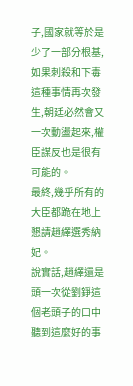子,國家就等於是少了一部分根基,如果刺殺和下毒這種事情再次發生,朝廷必然會又一次動盪起來,權臣謀反也是很有可能的。
最終,幾乎所有的大臣都跪在地上懇請趙繹選秀納妃。
說實話,趙繹還是頭一次從劉錚這個老頭子的口中聽到這麼好的事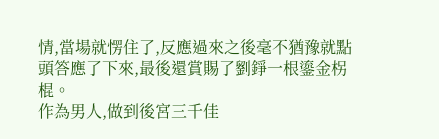情,當場就愣住了,反應過來之後毫不猶豫就點頭答應了下來,最後還賞賜了劉錚一根鎏金柺棍。
作為男人,做到後宮三千佳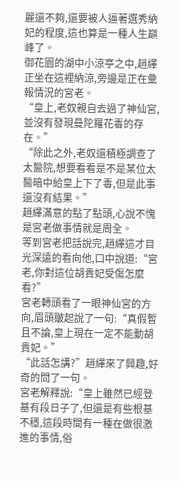麗還不夠,還要被人逼著選秀納妃的程度,這也算是一種人生巔峰了。
御花園的湖中小涼亭之中,趙繹正坐在這裡納涼,旁邊是正在彙報情況的宮老。
“皇上,老奴親自去過了神仙宮,並沒有發現曼陀羅花毒的存在。”
“除此之外,老奴還積極調查了太醫院,想要看看是不是某位太醫暗中給皇上下了毒,但是此事還沒有結果。”
趙繹滿意的點了點頭,心說不愧是宮老做事情就是周全。
等到宮老把話說完,趙繹這才目光深遠的看向他,口中說道:“宮老,你對這位胡貴妃受傷怎麼看?”
宮老轉頭看了一眼神仙宮的方向,眉頭皺起說了一句:“真假暫且不論,皇上現在一定不能動胡貴妃。”
“此話怎講?”趙繹來了興趣,好奇的問了一句。
宮老解釋說:“皇上雖然已經登基有段日子了,但還是有些根基不穩,這段時間有一種在做很激進的事情,俗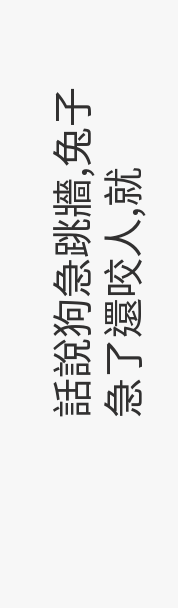話說狗急跳牆,兔子急了還咬人,就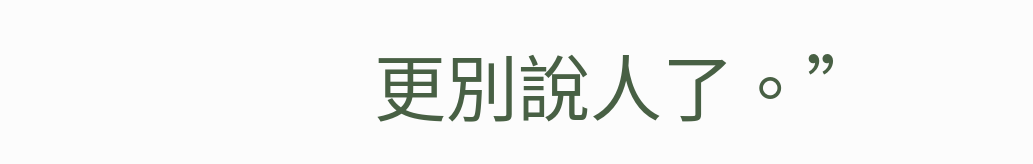更別說人了。”